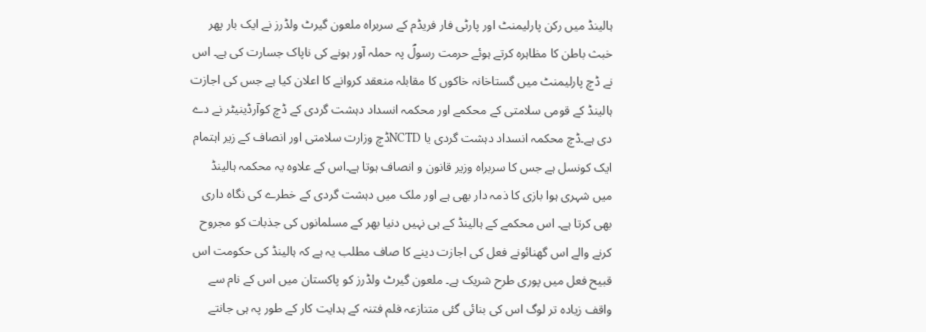ہالینڈ میں رکن پارلیمنٹ اور پارٹی فار فریڈم کے سربراہ ملعون گیرٹ ولڈرز نے ایک بار پھر خبث باطن کا مظاہرہ کرتے ہوئے حرمت رسولؐ پہ حملہ آور ہونے کی ناپاک جسارت کی ہے۔ اس نے ڈچ پارلیمنٹ میں گستاخانہ خاکوں کا مقابلہ منعقد کروانے کا اعلان کیا ہے جس کی اجازت ہالینڈ کے قومی سلامتی کے محکمے اور محکمہ انسداد دہشت گردی کے ڈچ کوآرڈینیٹر نے دے دی ہے۔ڈچ محکمہ انسداد دہشت گردی یا NCTDڈچ وزارت سلامتی اور انصاف کے زیر اہتمام ایک کونسل ہے جس کا سربراہ وزیر قانون و انصاف ہوتا ہے۔اس کے علاوہ یہ محکمہ ہالینڈ میں شہری ہوا بازی کا ذمہ دار بھی ہے اور ملک میں دہشت گردی کے خطرے کی نگاہ داری بھی کرتا ہے۔ اس محکمے کے ہالینڈ کے ہی نہیں دنیا بھر کے مسلمانوں کی جذبات کو مجروح کرنے والے اس گھنائونے فعل کی اجازت دینے کا صاف مطلب یہ ہے کہ ہالینڈ کی حکومت اس قبیح فعل میں پوری طرح شریک ہے۔ ملعون گیرٹ ولڈرز کو پاکستان میں اس کے نام سے واقف زیادہ تر لوگ اس کی بنائی گئی متنازعہ فلم فتنہ کے ہدایت کار کے طور پہ ہی جانتے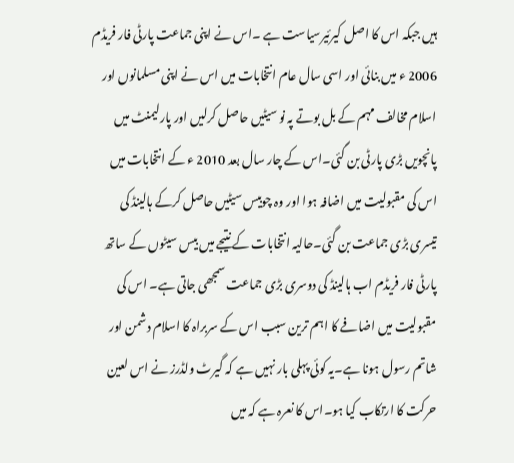ہیں جبکہ اس کا اصل کیرئیرسیاست ہے ۔اس نے اپنی جماعت پارٹی فار فریڈم 2006 ء میں بنائی اور اسی سال عام انتخابات میں اس نے اپنی مسلمانوں اور اسلام مخالف مہم کے بل بوتے پہ نو سیٹیں حاصل کرلیں اور پارلیمنٹ میں پانچویں بڑی پارٹی بن گئی۔اس کے چار سال بعد 2010 ء کے انتخابات میں اس کی مقبولیت میں اضافہ ہوا اور وہ چوبیس سیٹیں حاصل کرکے ہالینڈ کی تیسری بڑی جماعت بن گئی۔حالیہ انتخابات کے نتیجے میں بیس سیٹوں کے ساتھ پارٹی فار فریڈم اب ہالینڈ کی دوسری بڑی جماعت سمجھی جاتی ہے۔ اس کی مقبولیت میں اضافے کا اہم ترین سبب اس کے سربراہ کا اسلام دشمن اور شاتم رسول ہونا ہے۔یہ کوئی پہلی بار نہیں ہے کہ گیرٹ ولڈرز نے اس لعین حرکت کا ارتکاب کیا ہو۔اس کا نعرہ ہے کہ میں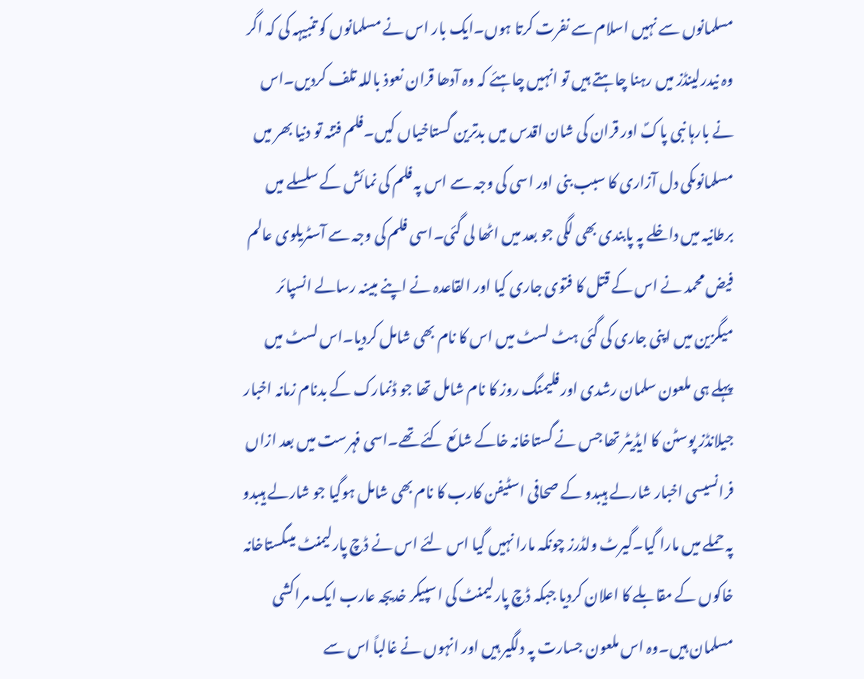مسلمانوں سے نہیں اسلام سے نفرت کرتا ہوں۔ایک بار اس نے مسلمانوں کو تنبیہہ کی کہ اگر وہ نیدرلینڈز میں رہنا چاہتے ہیں تو انہیں چاہئے کہ وہ آدھا قران نعوذ باللہ تلف کردیں۔اس نے بارہا نبی پاکؐ اور قران کی شان اقدس میں بدترین گستاخیاں کیں۔فلم فتنہ تو دنیا بھر میں مسلمانوںکی دل آزاری کا سبب بنی اور اسی کی وجہ سے اس پہ فلم کی نمائش کے سلسلے میں برطانیہ میں داخلے پہ پابندی بھی لگی جو بعد میں اٹھا لی گئی۔اسی فلم کی وجہ سے آسٹریلوی عالم فیض محمد نے اس کے قتل کا فتوی جاری کیا اور القاعدہ نے اپنے مبینہ رسالے انسپائر میگزین میں اپنی جاری کی گئی ہٹ لسٹ میں اس کا نام بھی شامل کردیا۔اس لسٹ میں پہلے ہی ملعون سلمان رشدی اور فلیمنگ روز کا نام شامل تھا جو ڈنمارک کے بدنام زمانہ اخبار جیلانڈز پوسٹن کا ایڈیٹر تھا جس نے گستاخانہ خاکے شائع کئے تھے۔اسی فہرست میں بعد ازاں فرانسیسی اخبار شارلے ہیبدو کے صحافی اسٹیفن کارب کا نام بھی شامل ہوگیا جو شارلے ہیبدو پہ حملے میں مارا گیا۔گیرٹ ولڈرز چونکہ مارا نہیں گیا اس لئے اس نے ڈچ پارلیمنٹ میںگستاخانہ خاکوں کے مقابلے کا اعلان کردیا جبکہ ڈچ پارلیمنٹ کی اسپیکر خدیجہ عارب ایک مراکشی مسلمان ہیں۔وہ اس ملعون جسارت پہ دلگیر ہیں اور انہوں نے غالباً اس سے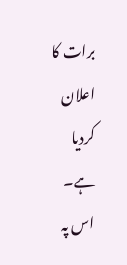برات کا اعلان کردیا ہے۔ اس پہ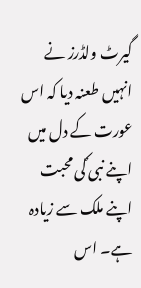گیرٹ ولڈرز نے انہیں طعنہ دیا کہ اس عورت کے دل میں اپنے نبی ؐکی محبت اپنے ملک سے زیادہ ہے۔ اس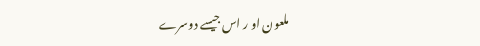ملعون او ر اس جیسے دوسرے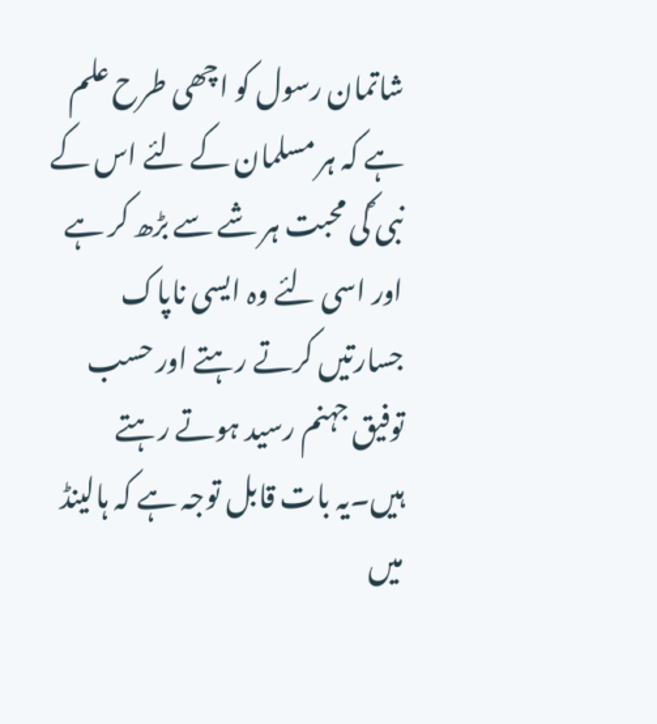شاتمان رسول کو اچھی طرح علم ہے کہ ہر مسلمان کے لئے اس کے نبی ؐکی محبت ہر شے سے بڑھ کر ہے اور اسی لئے وہ ایسی ناپاک جسارتیں کرتے رہتے اور حسب توفیق جہنم رسید ہوتے رہتے ہیں۔یہ بات قابل توجہ ہے کہ ہالینڈ میں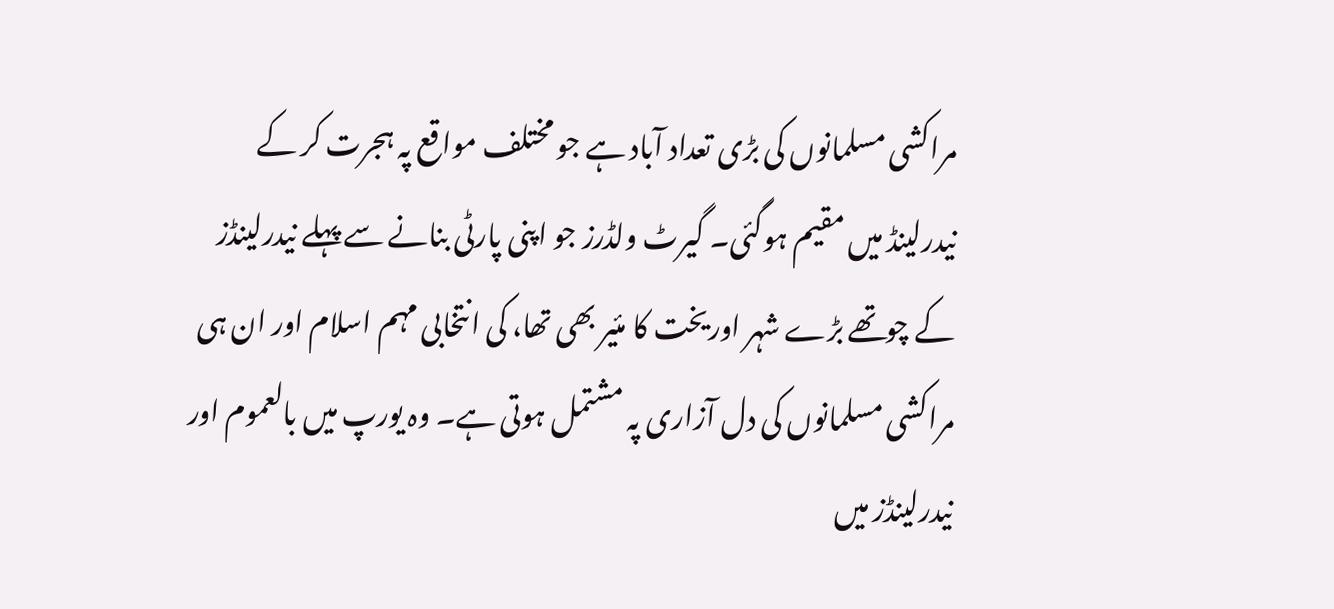مراکشی مسلمانوں کی بڑی تعداد آباد ہے جو مختلف مواقع پہ ہجرت کر کے نیدرلینڈ میں مقیم ہوگئی۔ گیرٹ ولڈرز جو اپنی پارٹی بنانے سے پہلے نیدرلینڈز کے چوتھے بڑے شہر اوریخت کا مئیر بھی تھا، کی انتخابی مہم اسلام اور ان ہی مراکشی مسلمانوں کی دل آزاری پہ مشتمل ہوتی ہے۔ وہ یورپ میں بالعموم اور نیدرلینڈز میں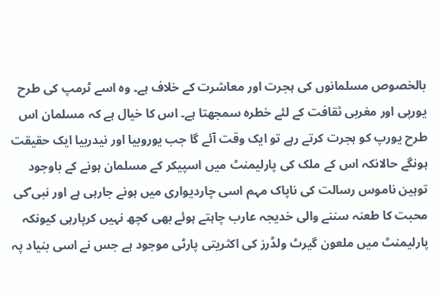بالخصوص مسلمانوں کی ہجرت اور معاشرت کے خلاف ہے۔ وہ اسے ٹرمپ کی طرح یورپی اور مغربی ثقافت کے لئے خطرہ سمجھتا ہے۔ اس کا خیال ہے کہ مسلمان اس طرح یورپ کو ہجرت کرتے رہے تو ایک وقت آئے گا جب یوروبیا اور نیدربیا ایک حقیقت ہونگے حالانکہ اس کے ملک کی پارلیمنٹ میں اسپیکر کے مسلمان ہونے کے باوجود توہین ناموس رسالت کی ناپاک مہم اسی چاردیواری میں ہونے جارہی ہے اور نبی ؐکی محبت کا طعنہ سننے والی خدیجہ عارب چاہتے ہوئے بھی کچھ نہیں کرپارہی کیونکہ پارلیمنٹ میں ملعون گیرٹ ولڈرز کی اکثریتی پارٹی موجود ہے جس نے اسی بنیاد پہ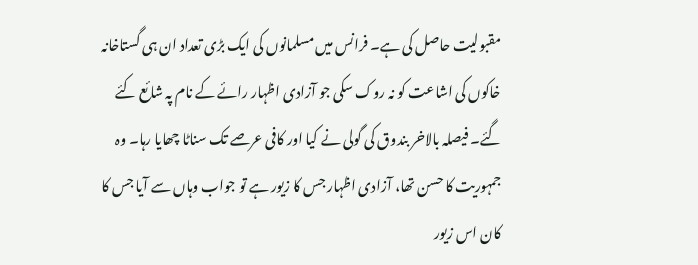مقبولیت حاصل کی ہے۔ فرانس میں مسلمانوں کی ایک بڑی تعداد ان ہی گستاخانہ خاکوں کی اشاعت کو نہ روک سکی جو آزادی اظہار رائے کے نام پہ شائع کئے گئے۔ فیصلہ بالاخر بندوق کی گولی نے کیا اور کافی عرصے تک سناٹا چھایا رہا۔ وہ جمہوریت کا حسن تھا، آزادی اظہار جس کا زیور ہے تو جواب وہاں سے آیا جس کا کان اس زیور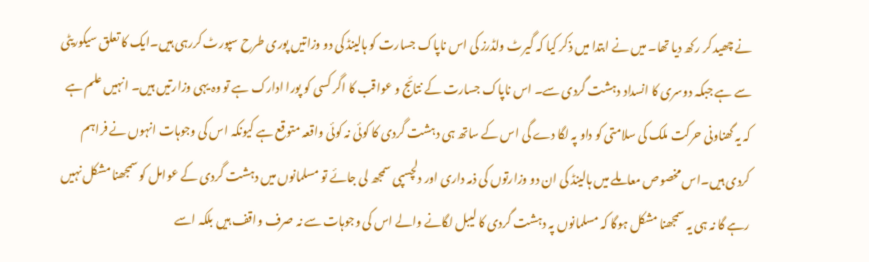نے چھید کر رکھ دیا تھا۔ میں نے ابتدا میں ذکر کیا کہ گیرٹ ولڈرز کی اس ناپاک جسارت کو ہالینڈ کی دو وزاتیں پوری طرح سپورٹ کررہی ہیں۔ایک کا تعلق سیکوریٹی سے ہے جبکہ دوسری کا انسداد دہشت گردی سے۔ اس ناپاک جسارت کے نتائج و عواقب کا اگر کسی کو پورا ادارک ہے تو وہ یہی وزارتیں ہیں۔ انہیں علم ہے کہ یہ گھناونی حرکت ملک کی سلامتی کو داو پہ لگا دے گی اس کے ساتھ ہی دہشت گردی کا کوئی نہ کوئی واقعہ متوقع ہے کیونکہ اس کی وجوہات انہوں نے فراہم کردی ہیں۔اس مخصوص معاملے میں ہالینڈ کی ان دو وزارتوں کی ذمہ داری اور دلچسپی سمجھ لی جائے تو مسلمانوں میں دہشت گردی کے عوامل کو سمجھنا مشکل نہیں رہے گا نہ ہی یہ سمجھنا مشکل ہوگا کہ مسلمانوں پہ دہشت گردی کا لیبل لگانے والے اس کی وجوہات سے نہ صرف واقف ہیں بلکہ اسے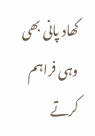کھاد پانی بھی وہی فراہم کرتے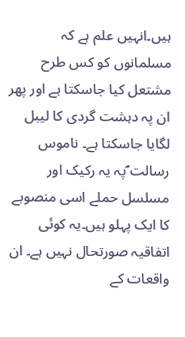ہیں۔انہیں علم ہے کہ مسلمانوں کو کس طرح مشتعل کیا جاسکتا ہے اور پھر ان پہ دہشت گردی کا لیبل لگایا جاسکتا ہے۔ ناموس رسالت ؐپہ یہ رکیک اور مسلسل حملے اسی منصوبے کا ایک پہلو ہیں۔یہ کوئی اتفاقیہ صورتحال نہیں ہے۔ ان واقعات کے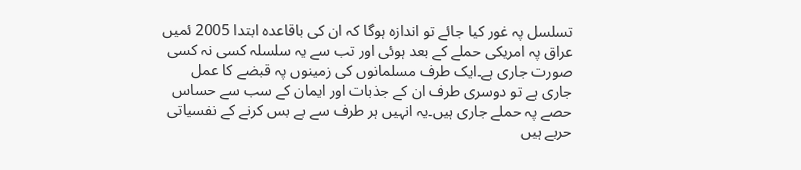تسلسل پہ غور کیا جائے تو اندازہ ہوگا کہ ان کی باقاعدہ ابتدا 2005 ئمیں عراق پہ امریکی حملے کے بعد ہوئی اور تب سے یہ سلسلہ کسی نہ کسی صورت جاری ہے۔ایک طرف مسلمانوں کی زمینوں پہ قبضے کا عمل جاری ہے تو دوسری طرف ان کے جذبات اور ایمان کے سب سے حساس حصے پہ حملے جاری ہیں۔یہ انہیں ہر طرف سے بے بس کرنے کے نفسیاتی حربے ہیں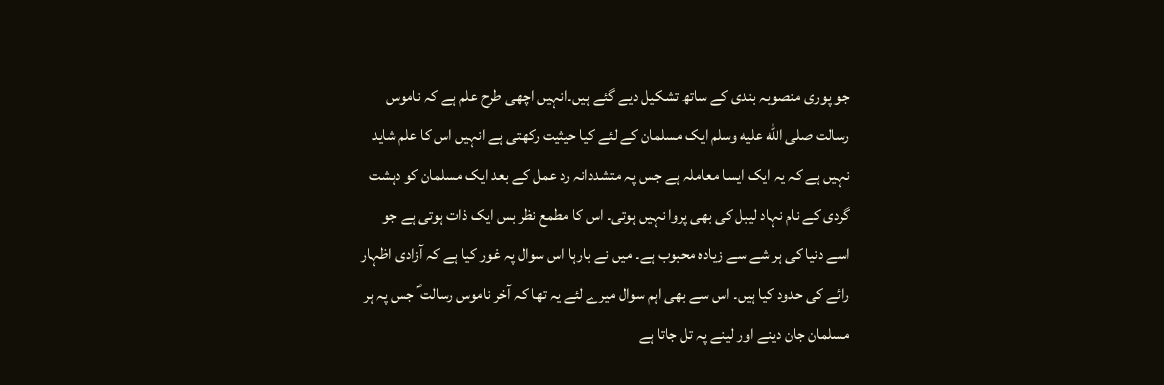جو پوری منصوبہ بندی کے ساتھ تشکیل دیے گئے ہیں۔انہیں اچھی طرح علم ہے کہ ناموس رسالت صلى الله عليه وسلم ایک مسلمان کے لئے کیا حیثیت رکھتی ہے انہیں اس کا علم شاید نہیں ہے کہ یہ ایک ایسا معاملہ ہے جس پہ متشددانہ رد عمل کے بعد ایک مسلمان کو دہشت گردی کے نام نہاد لیبل کی بھی پروا نہیں ہوتی۔ اس کا مطمع نظر بس ایک ذات ہوتی ہے جو اسے دنیا کی ہر شے سے زیادہ محبوب ہے۔ میں نے بارہا اس سوال پہ غور کیا ہے کہ آزادی اظہار رائے کی حدود کیا ہیں۔ اس سے بھی اہم سوال میرے لئے یہ تھا کہ آخر ناموس رسالت ؐ جس پہ ہر مسلمان جان دینے اور لینے پہ تل جاتا ہے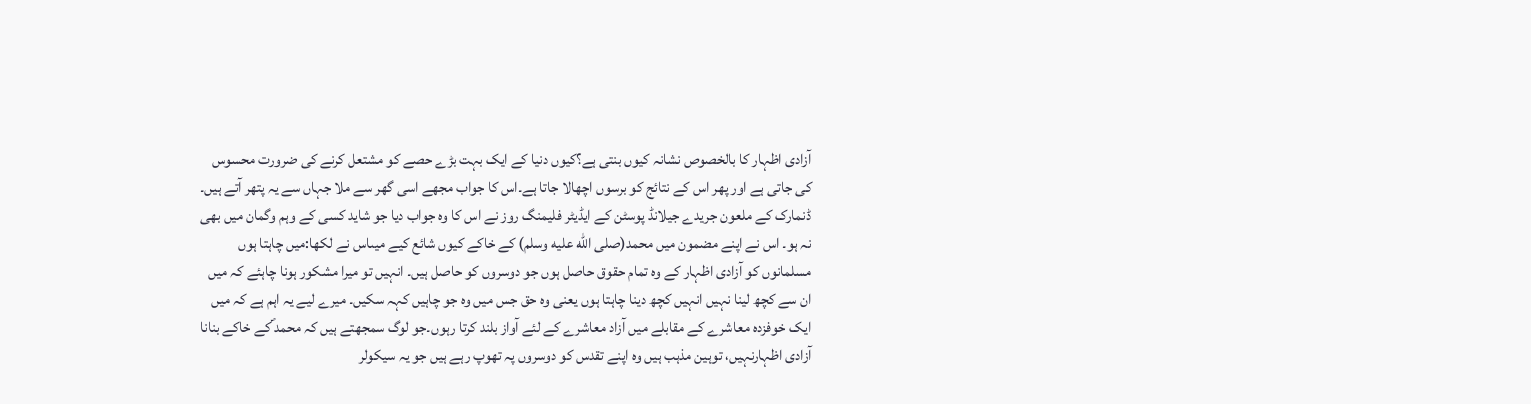آزادی اظہار کا بالخصوص نشانہ کیوں بنتی ہے؟کیوں دنیا کے ایک بہت بڑے حصے کو مشتعل کرنے کی ضرورت محسوس کی جاتی ہے اور پھر اس کے نتائج کو برسوں اچھالا جاتا ہے۔اس کا جواب مجھے اسی گھر سے ملا جہاں سے یہ پتھر آتے ہیں۔ ڈنمارک کے ملعون جریدے جیلانڈ پوسٹن کے ایڈیٹر فلیمنگ روز نے اس کا وہ جواب دیا جو شاید کسی کے وہم وگمان میں بھی نہ ہو۔ اس نے اپنے مضمون میں محمد(صلى الله عليه وسلم) کے خاکے کیوں شائع کیے میںاس نے لکھا:میں چاہتا ہوں مسلمانوں کو آزادی اظہار کے وہ تمام حقوق حاصل ہوں جو دوسروں کو حاصل ہیں۔ انہیں تو میرا مشکور ہونا چاہئے کہ میں ان سے کچھ لینا نہیں انہیں کچھ دینا چاہتا ہوں یعنی وہ حق جس میں وہ جو چاہیں کہہ سکیں۔ میرے لیے یہ اہم ہے کہ میں ایک خوفزدہ معاشرے کے مقابلے میں آزاد معاشرے کے لئے آواز بلند کرتا رہوں۔جو لوگ سمجھتے ہیں کہ محمد ؐکے خاکے بنانا آزادی اظہارنہیں، توہین مذہب ہیں وہ اپنے تقدس کو دوسروں پہ تھوپ رہے ہیں جو یہ سیکولر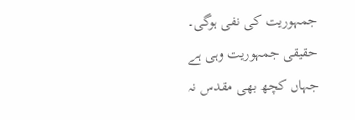جمہوریت کی نفی ہوگی۔ حقیقی جمہوریت وہی ہے جہاں کچھ بھی مقدس نہ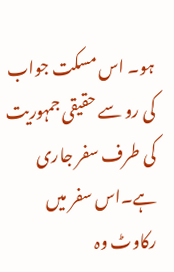ہو۔ اس مسکت جواب کی رو سے حقیقی جمہوریت کی طرف سفر جاری ہے۔اس سفر میں رکاوٹ وہ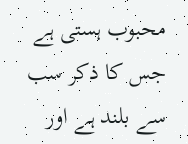محبوب ہستی ہے جس کا ذکر سب سے بلند ہے اور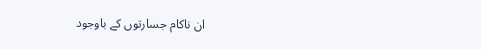ان ناکام جسارتوں کے باوجود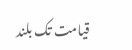قیامت تک بلند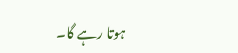ہوتا رہے گا۔